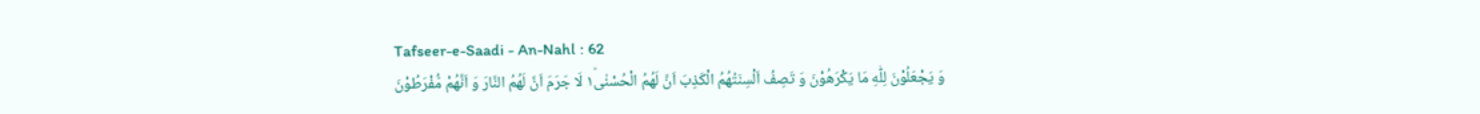Tafseer-e-Saadi - An-Nahl : 62
وَ یَجْعَلُوْنَ لِلّٰهِ مَا یَكْرَهُوْنَ وَ تَصِفُ اَلْسِنَتُهُمُ الْكَذِبَ اَنَّ لَهُمُ الْحُسْنٰى١ؕ لَا جَرَمَ اَنَّ لَهُمُ النَّارَ وَ اَنَّهُمْ مُّفْرَطُوْنَ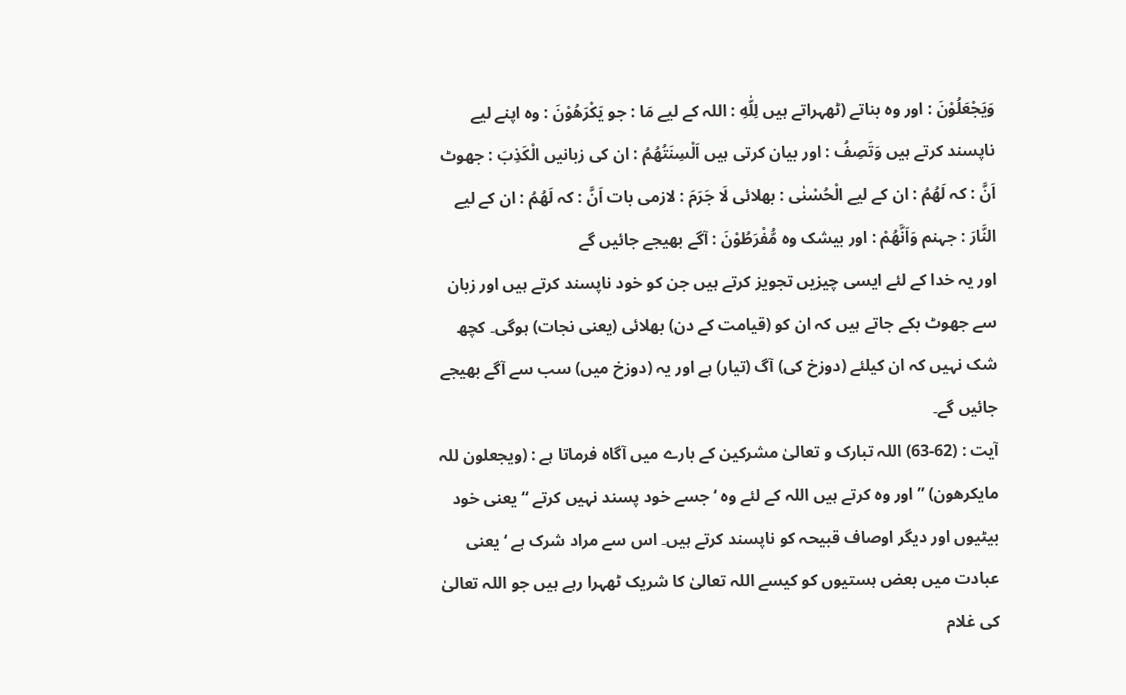وَيَجْعَلُوْنَ : اور وہ بناتے (ٹھہراتے ہیں لِلّٰهِ : اللہ کے لیے مَا : جو يَكْرَهُوْنَ : وہ اپنے لیے ناپسند کرتے ہیں وَتَصِفُ : اور بیان کرتی ہیں اَلْسِنَتُهُمُ : ان کی زبانیں الْكَذِبَ : جھوٹ اَنَّ : کہ لَهُمُ : ان کے لیے الْحُسْنٰى : بھلائی لَا جَرَمَ : لازمی بات اَنَّ : کہ لَهُمُ : ان کے لیے النَّارَ : جہنم وَاَنَّهُمْ : اور بیشک وہ مُّفْرَطُوْنَ : آگے بھیجے جائیں گے
اور یہ خدا کے لئے ایسی چیزیں تجویز کرتے ہیں جن کو خود ناپسند کرتے ہیں اور زبان سے جھوٹ بکے جاتے ہیں کہ ان کو (قیامت کے دن) بھلائی (یعنی نجات) ہوگی۔ کچھ شک نہیں کہ ان کیلئے (دوزخ کی) آگ (تیار) ہے اور یہ (دوزخ میں) سب سے آگے بھیجے جائیں گے۔
آیت : (62-63) اللہ تبارک و تعالیٰ مشرکین کے بارے میں آگاہ فرماتا ہے : (ویجعلون للہ مایکرھون) ” اور وہ کرتے ہیں اللہ کے لئے وہ ‘ جسے خود پسند نہیں کرتے “ یعنی خود بیٹیوں اور دیگر اوصاف قبیحہ کو ناپسند کرتے ہیں۔ اس سے مراد شرک ہے ‘ یعنی عبادت میں بعض ہستیوں کو کیسے اللہ تعالیٰ کا شریک ٹھہرا رہے ہیں جو اللہ تعالیٰ کی غلام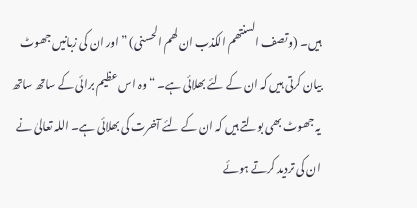ہیں۔ (وتصف السنتھم الکذب ان لھم الحسنی) ” اور ان کی زبانیں جھوٹ بیان کرتی ہیں کہ ان کے لئے بھلائی ہے۔ “ وہ اس عظیم برائی کے ساتھ ساتھ یہ جھوٹ بھی بولتے ہیں کہ ان کے لئے آخرت کی بھلائی ہے۔ اللہ تعالیٰ نے ان کی تردید کرتے ہوئے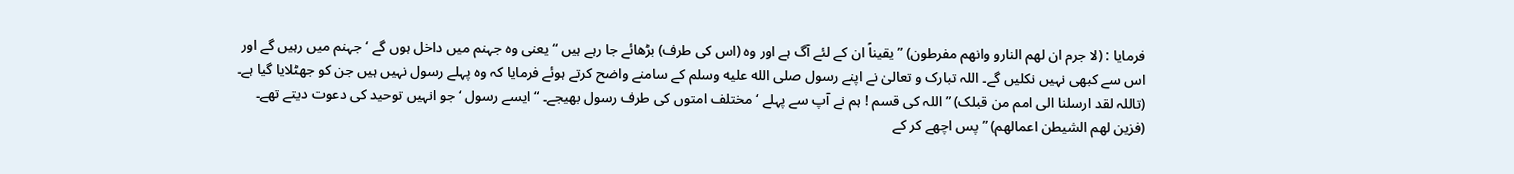فرمایا : (لا جرم ان لھم النارو وانھم مفرطون) ” یقیناً ان کے لئے آگ ہے اور وہ (اس کی طرف) بڑھائے جا رہے ہیں “ یعنی وہ جہنم میں داخل ہوں گے ‘ جہنم میں رہیں گے اور اس سے کبھی نہیں نکلیں گے۔ اللہ تبارک و تعالیٰ نے اپنے رسول صلى الله عليه وسلم کے سامنے واضح کرتے ہوئے فرمایا کہ وہ پہلے رسول نہیں ہیں جن کو جھٹلایا گیا ہے۔ (تاللہ لقد ارسلنا الی امم من قبلک) ” اللہ کی قسم ! ہم نے آپ سے پہلے ‘ مختلف امتوں کی طرف رسول بھیجے۔ “ ایسے رسول ‘ جو انہیں توحید کی دعوت دیتے تھے۔ (فزین لھم الشیطن اعمالھم) ” پس اچھے کر کے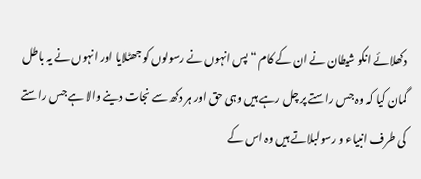دکھلائے انکو شیطان نے ان کے کام “ پس انہوں نے رسولوں کو جھٹلایا اور انہوں نے یہ باطل گمان کیا کہ وہ جس راستے پر چل رہے ہیں وہی حق اور ہر دکھ سے نجات دینے والا ہے جس راستے کی طرف انبیاء و رسولبلاتے ہیں وہ اس کے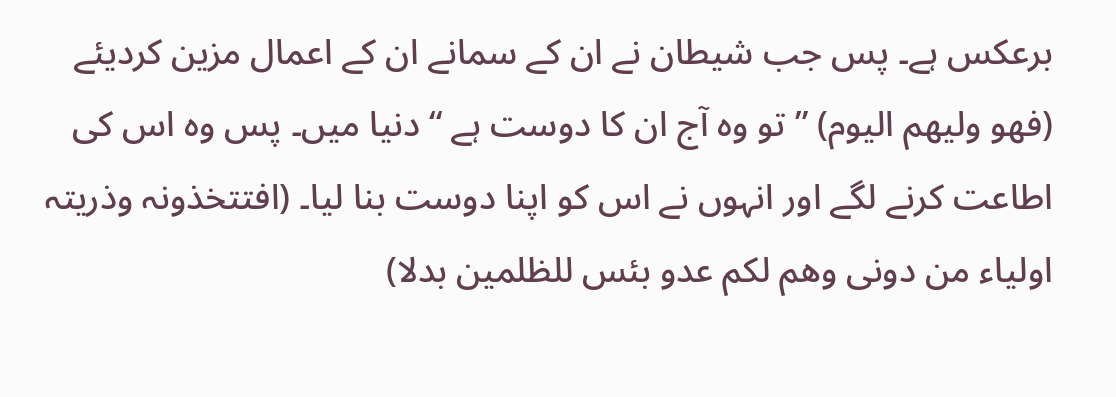برعکس ہے۔ پس جب شیطان نے ان کے سمانے ان کے اعمال مزین کردیئے (فھو ولیھم الیوم) ” تو وہ آج ان کا دوست ہے “ دنیا میں۔ پس وہ اس کی اطاعت کرنے لگے اور انہوں نے اس کو اپنا دوست بنا لیا۔ (افتتخذونہ وذریتہ اولیاء من دونی وھم لکم عدو بئس للظلمین بدلا)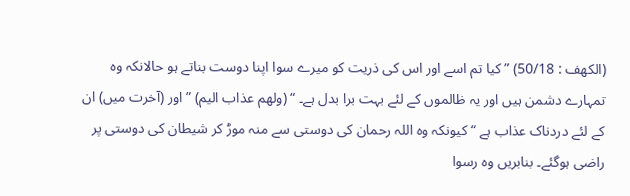(الکھف : 50/18) ” کیا تم اسے اور اس کی ذریت کو میرے سوا اپنا دوست بناتے ہو حالانکہ وہ تمہارے دشمن ہیں اور یہ ظالموں کے لئے بہت برا بدل ہے۔ “ (ولھم عذاب الیم) ” اور (آخرت میں) ان کے لئے دردناک عذاب ہے “ کیونکہ وہ اللہ رحمان کی دوستی سے منہ موڑ کر شیطان کی دوستی پر راضی ہوگئے۔ بنابریں وہ رسوا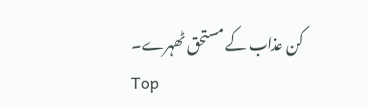کن عذاب کے مستحق ٹھہرے۔
Top